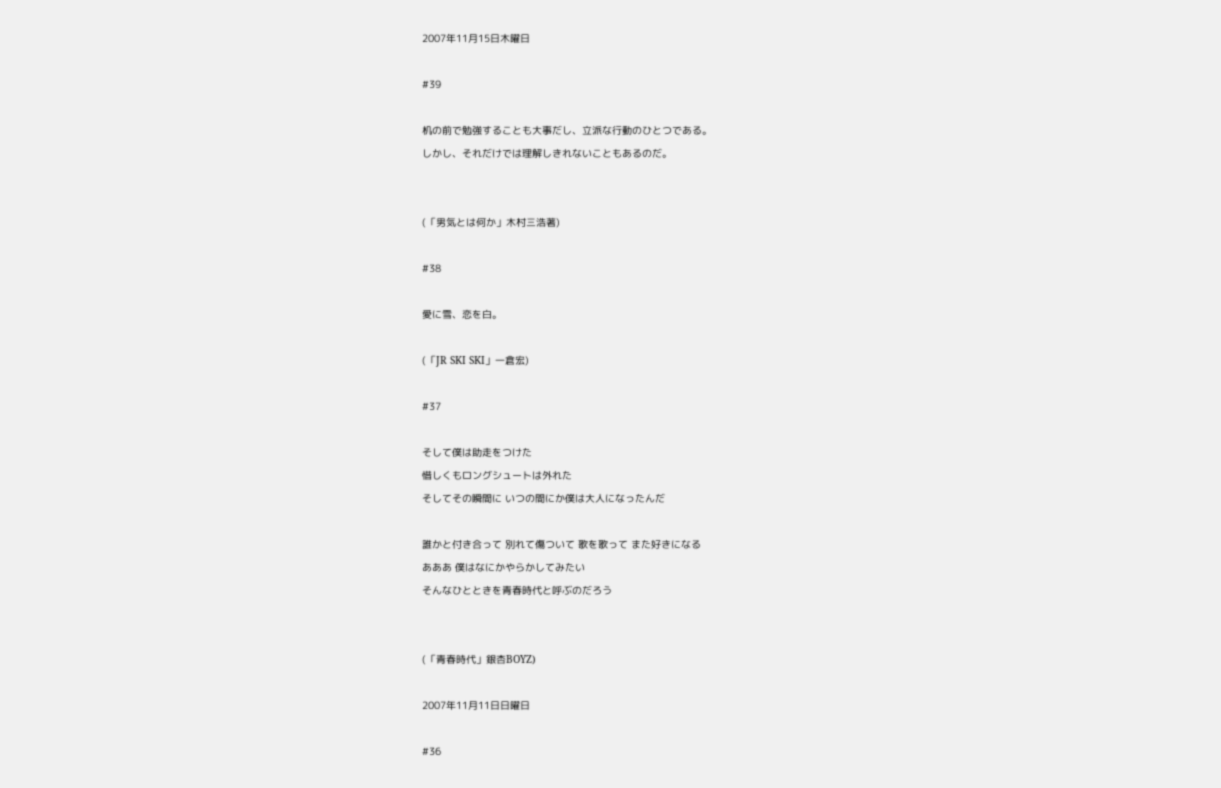2007年11月15日木曜日

#39

机の前で勉強することも大事だし、立派な行動のひとつである。
しかし、それだけでは理解しきれないこともあるのだ。


(「男気とは何か」木村三浩著)

#38

愛に雪、恋を白。

(「JR SKI SKI」一倉宏)

#37

そして僕は助走をつけた
惜しくもロングシュートは外れた
そしてその瞬間に いつの間にか僕は大人になったんだ

誰かと付き合って 別れて傷ついて 歌を歌って また好きになる
あああ 僕はなにかやらかしてみたい
そんなひとときを青春時代と呼ぶのだろう


(「青春時代」銀杏BOYZ)

2007年11月11日日曜日

#36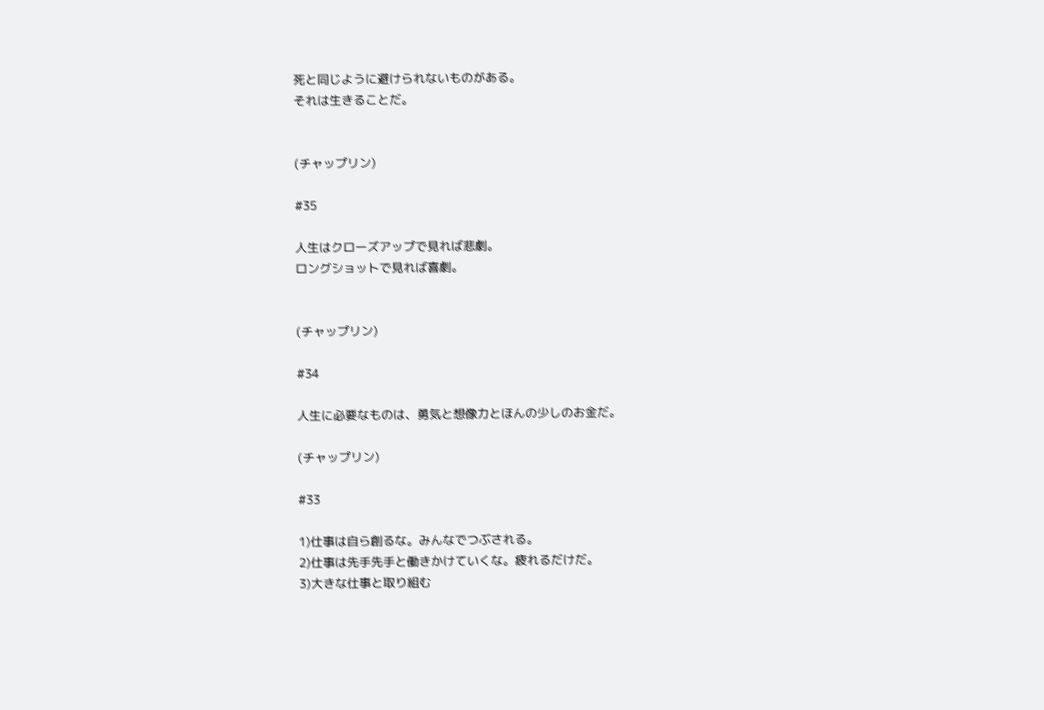死と同じように避けられないものがある。
それは生きることだ。


(チャップリン)

#35

人生はクローズアップで見れば悲劇。
ロングショットで見れば喜劇。


(チャップリン)

#34

人生に必要なものは、勇気と想像力とほんの少しのお金だ。

(チャップリン)

#33

1)仕事は自ら創るな。みんなでつぶされる。
2)仕事は先手先手と働きかけていくな。疲れるだけだ。
3)大きな仕事と取り組む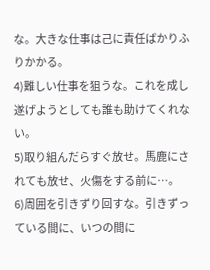な。大きな仕事は己に責任ばかりふりかかる。
4)難しい仕事を狙うな。これを成し遂げようとしても誰も助けてくれない。
5)取り組んだらすぐ放せ。馬鹿にされても放せ、火傷をする前に…。
6)周囲を引きずり回すな。引きずっている間に、いつの間に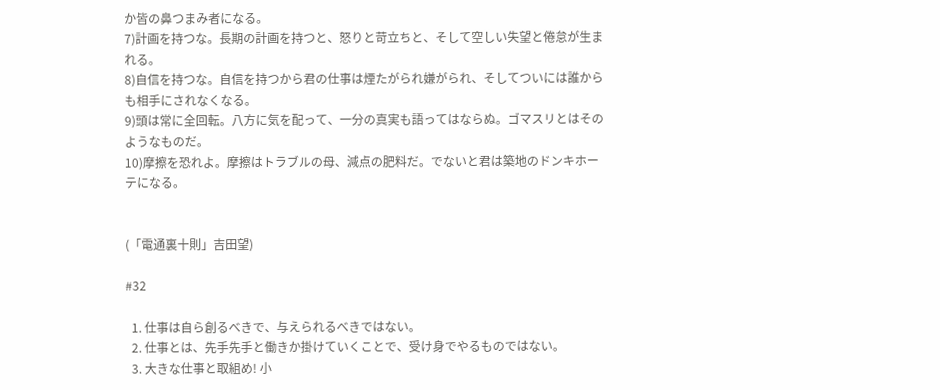か皆の鼻つまみ者になる。
7)計画を持つな。長期の計画を持つと、怒りと苛立ちと、そして空しい失望と倦怠が生まれる。
8)自信を持つな。自信を持つから君の仕事は煙たがられ嫌がられ、そしてついには誰からも相手にされなくなる。
9)頭は常に全回転。八方に気を配って、一分の真実も語ってはならぬ。ゴマスリとはそのようなものだ。
10)摩擦を恐れよ。摩擦はトラブルの母、減点の肥料だ。でないと君は築地のドンキホーテになる。


(「電通裏十則」吉田望)

#32

  1. 仕事は自ら創るべきで、与えられるべきではない。
  2. 仕事とは、先手先手と働きか掛けていくことで、受け身でやるものではない。
  3. 大きな仕事と取組め! 小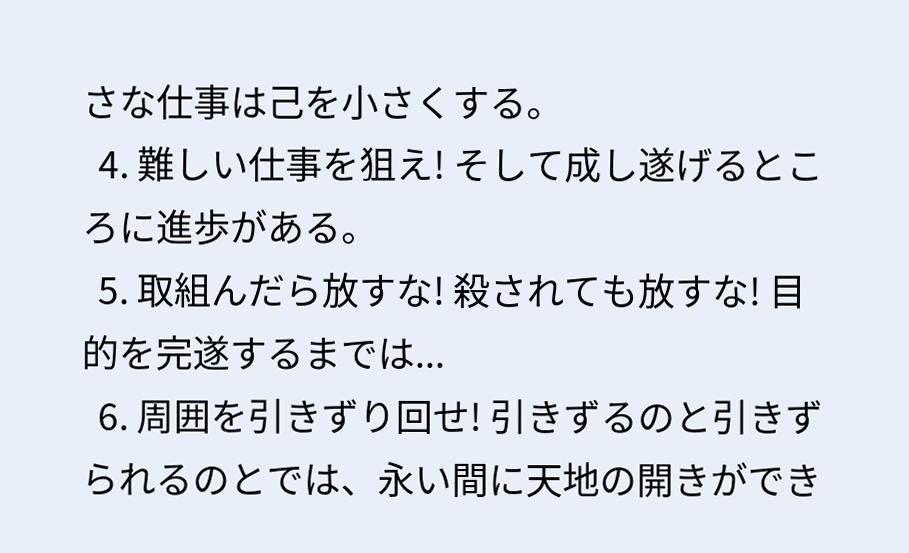さな仕事は己を小さくする。
  4. 難しい仕事を狙え! そして成し遂げるところに進歩がある。
  5. 取組んだら放すな! 殺されても放すな! 目的を完遂するまでは...
  6. 周囲を引きずり回せ! 引きずるのと引きずられるのとでは、永い間に天地の開きができ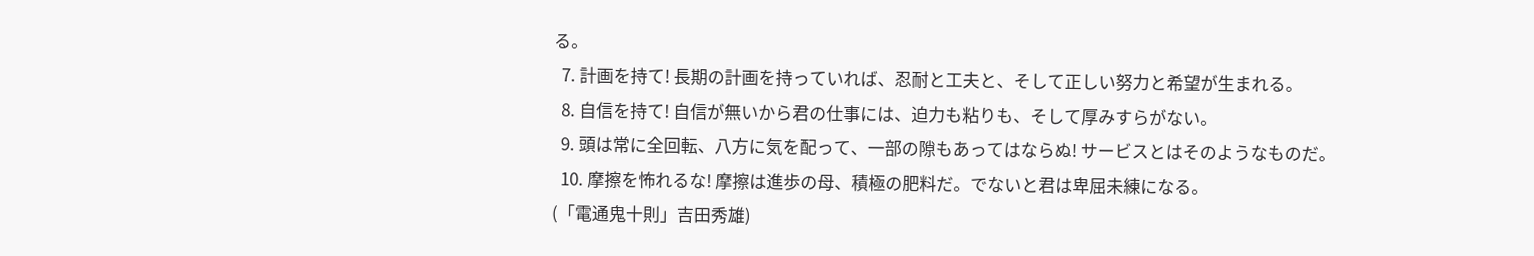る。
  7. 計画を持て! 長期の計画を持っていれば、忍耐と工夫と、そして正しい努力と希望が生まれる。
  8. 自信を持て! 自信が無いから君の仕事には、迫力も粘りも、そして厚みすらがない。
  9. 頭は常に全回転、八方に気を配って、一部の隙もあってはならぬ! サービスとはそのようなものだ。
  10. 摩擦を怖れるな! 摩擦は進歩の母、積極の肥料だ。でないと君は卑屈未練になる。
(「電通鬼十則」吉田秀雄)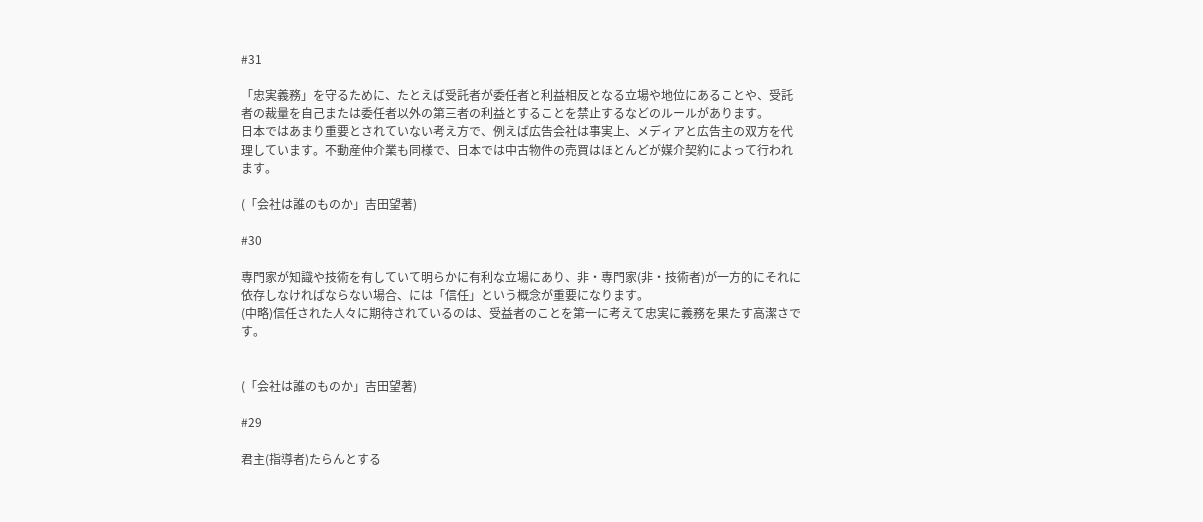#31

「忠実義務」を守るために、たとえば受託者が委任者と利益相反となる立場や地位にあることや、受託者の裁量を自己または委任者以外の第三者の利益とすることを禁止するなどのルールがあります。
日本ではあまり重要とされていない考え方で、例えば広告会社は事実上、メディアと広告主の双方を代理しています。不動産仲介業も同様で、日本では中古物件の売買はほとんどが媒介契約によって行われます。

(「会社は誰のものか」吉田望著)

#30

専門家が知識や技術を有していて明らかに有利な立場にあり、非・専門家(非・技術者)が一方的にそれに依存しなければならない場合、には「信任」という概念が重要になります。
(中略)信任された人々に期待されているのは、受益者のことを第一に考えて忠実に義務を果たす高潔さです。


(「会社は誰のものか」吉田望著)

#29

君主(指導者)たらんとする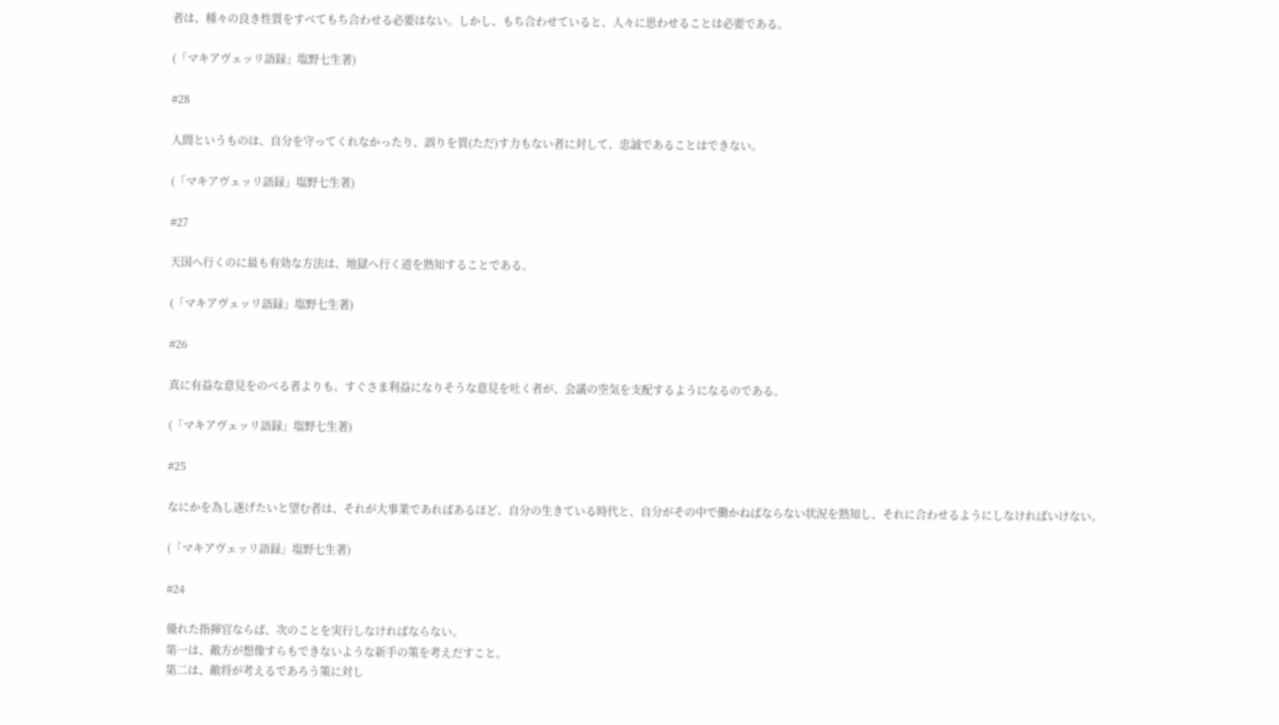者は、種々の良き性質をすべてもち合わせる必要はない。しかし、もち合わせていると、人々に思わせることは必要である。

(「マキアヴェッリ語録」塩野七生著)

#28

人間というものは、自分を守ってくれなかったり、誤りを質(ただ)す力もない者に対して、忠誠であることはできない。

(「マキアヴェッリ語録」塩野七生著)

#27

天国へ行くのに最も有効な方法は、地獄へ行く道を熟知することである。

(「マキアヴェッリ語録」塩野七生著)

#26

真に有益な意見をのべる者よりも、すぐさま利益になりそうな意見を吐く者が、会議の空気を支配するようになるのである。

(「マキアヴェッリ語録」塩野七生著)

#25

なにかを為し遂げたいと望む者は、それが大事業であればあるほど、自分の生きている時代と、自分がその中で働かねばならない状況を熟知し、それに合わせるようにしなければいけない。

(「マキアヴェッリ語録」塩野七生著)

#24

優れた指揮官ならば、次のことを実行しなければならない。
第一は、敵方が想像すらもできないような新手の策を考えだすこと。
第二は、敵将が考えるであろう策に対し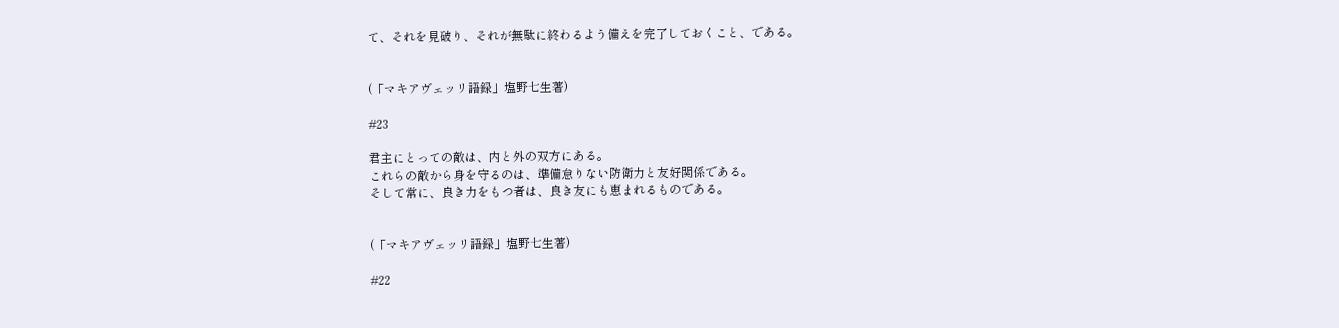て、それを見破り、それが無駄に終わるよう備えを完了しておくこと、である。


(「マキアヴェッリ語録」塩野七生著)

#23

君主にとっての敵は、内と外の双方にある。
これらの敵から身を守るのは、準備怠りない防衛力と友好関係である。
そして常に、良き力をもつ者は、良き友にも恵まれるものである。


(「マキアヴェッリ語録」塩野七生著)

#22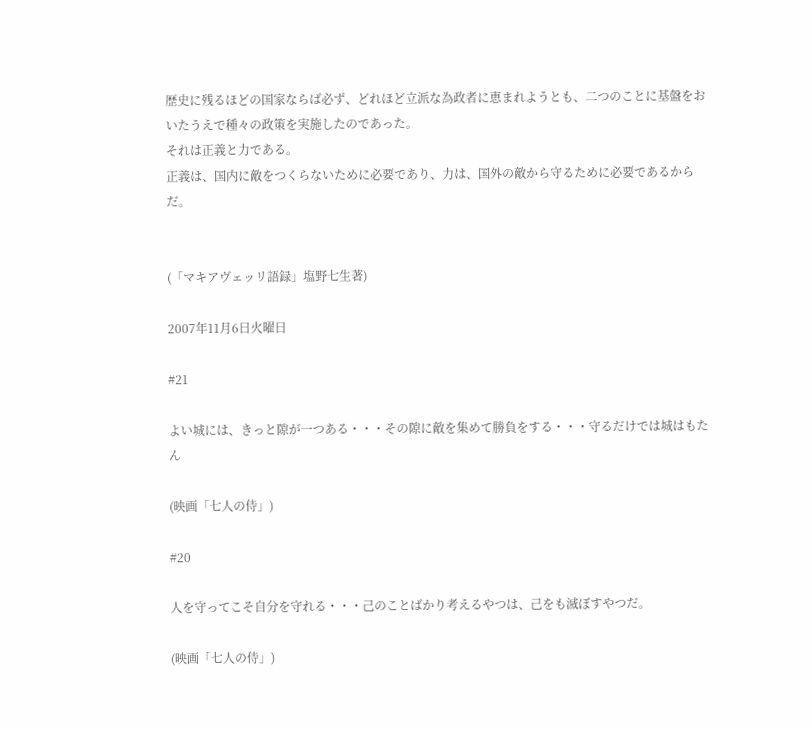歴史に残るほどの国家ならば必ず、どれほど立派な為政者に恵まれようとも、二つのことに基盤をおいたうえで種々の政策を実施したのであった。
それは正義と力である。
正義は、国内に敵をつくらないために必要であり、力は、国外の敵から守るために必要であるからだ。


(「マキアヴェッリ語録」塩野七生著)

2007年11月6日火曜日

#21

よい城には、きっと隙が一つある・・・その隙に敵を集めて勝負をする・・・守るだけでは城はもたん

(映画「七人の侍」)

#20

人を守ってこそ自分を守れる・・・己のことばかり考えるやつは、己をも滅ぼすやつだ。

(映画「七人の侍」)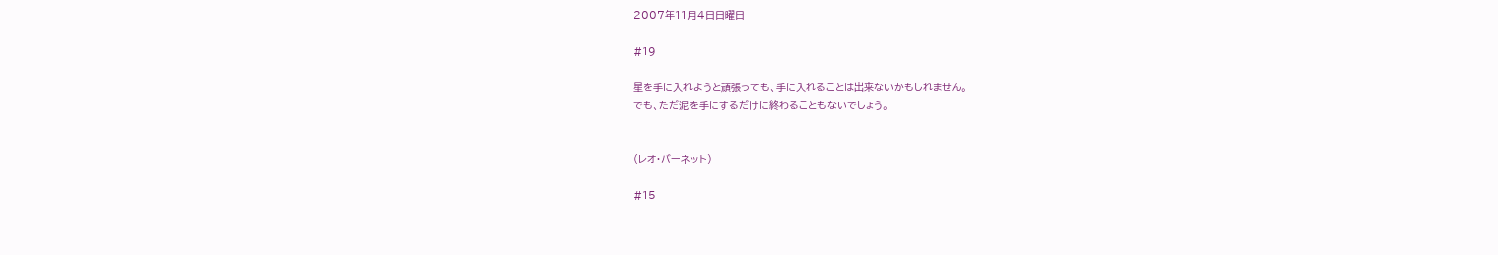2007年11月4日日曜日

#19

星を手に入れようと頑張っても、手に入れることは出来ないかもしれません。
でも、ただ泥を手にするだけに終わることもないでしょう。


(レオ・バーネット)

#15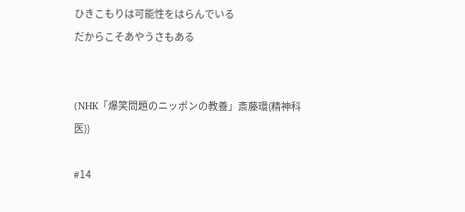ひきこもりは可能性をはらんでいる
だからこそあやうさもある


(NHK「爆笑問題のニッポンの教養」斎藤環(精神科医))

#14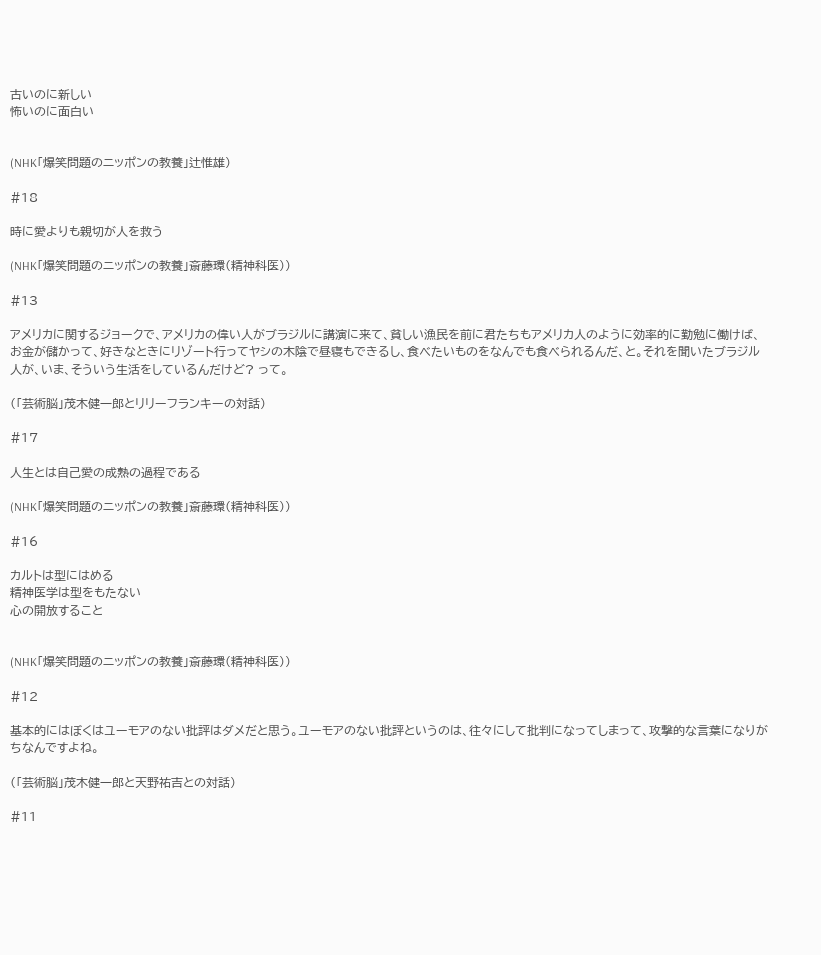古いのに新しい
怖いのに面白い


(NHK「爆笑問題のニッポンの教養」辻惟雄)

#18

時に愛よりも親切が人を救う

(NHK「爆笑問題のニッポンの教養」斎藤環(精神科医))

#13

アメリカに関するジョークで、アメリカの偉い人がブラジルに講演に来て、貧しい漁民を前に君たちもアメリカ人のように効率的に勤勉に働けば、お金が儲かって、好きなときにリゾート行ってヤシの木陰で昼寝もできるし、食べたいものをなんでも食べられるんだ、と。それを聞いたブラジル人が、いま、そういう生活をしているんだけど? って。

(「芸術脳」茂木健一郎とリリーフランキーの対話)

#17

人生とは自己愛の成熟の過程である

(NHK「爆笑問題のニッポンの教養」斎藤環(精神科医))

#16

カルトは型にはめる
精神医学は型をもたない
心の開放すること


(NHK「爆笑問題のニッポンの教養」斎藤環(精神科医))

#12

基本的にはぼくはユーモアのない批評はダメだと思う。ユーモアのない批評というのは、往々にして批判になってしまって、攻撃的な言葉になりがちなんですよね。

(「芸術脳」茂木健一郎と天野祐吉との対話)

#11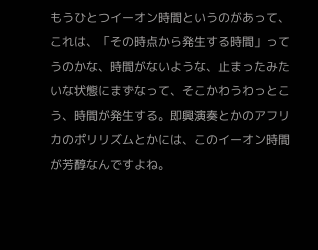もうひとつイーオン時間というのがあって、これは、「その時点から発生する時間」ってうのかな、時間がないような、止まったみたいな状態にまずなって、そこかわうわっとこう、時間が発生する。即興演奏とかのアフリカのポリリズムとかには、このイーオン時間が芳醇なんですよね。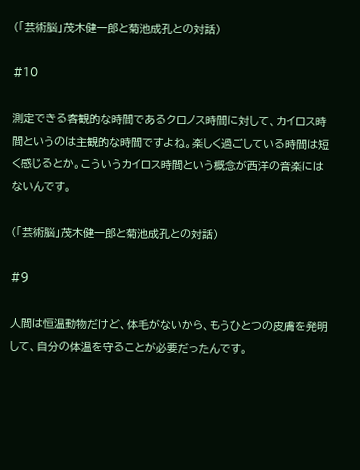(「芸術脳」茂木健一郎と菊池成孔との対話)

#10

測定できる客観的な時間であるクロノス時間に対して、カイロス時間というのは主観的な時間ですよね。楽しく過ごしている時間は短く感じるとか。こういうカイロス時間という概念が西洋の音楽にはないんです。

(「芸術脳」茂木健一郎と菊池成孔との対話)

#9

人間は恒温動物だけど、体毛がないから、もうひとつの皮膚を発明して、自分の体温を守ることが必要だったんです。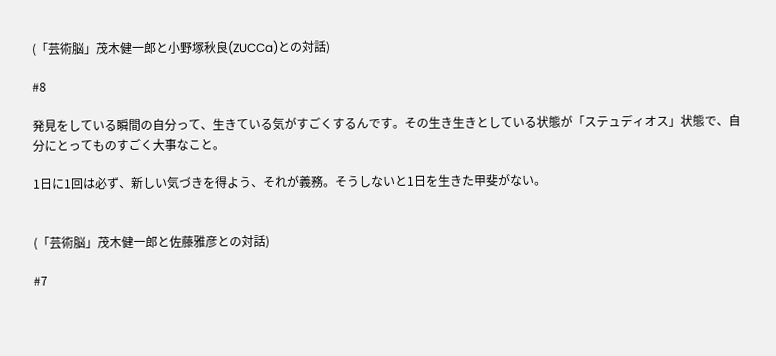(「芸術脳」茂木健一郎と小野塚秋良(ZUCCa)との対話)

#8

発見をしている瞬間の自分って、生きている気がすごくするんです。その生き生きとしている状態が「ステュディオス」状態で、自分にとってものすごく大事なこと。

1日に1回は必ず、新しい気づきを得よう、それが義務。そうしないと1日を生きた甲斐がない。


(「芸術脳」茂木健一郎と佐藤雅彦との対話)

#7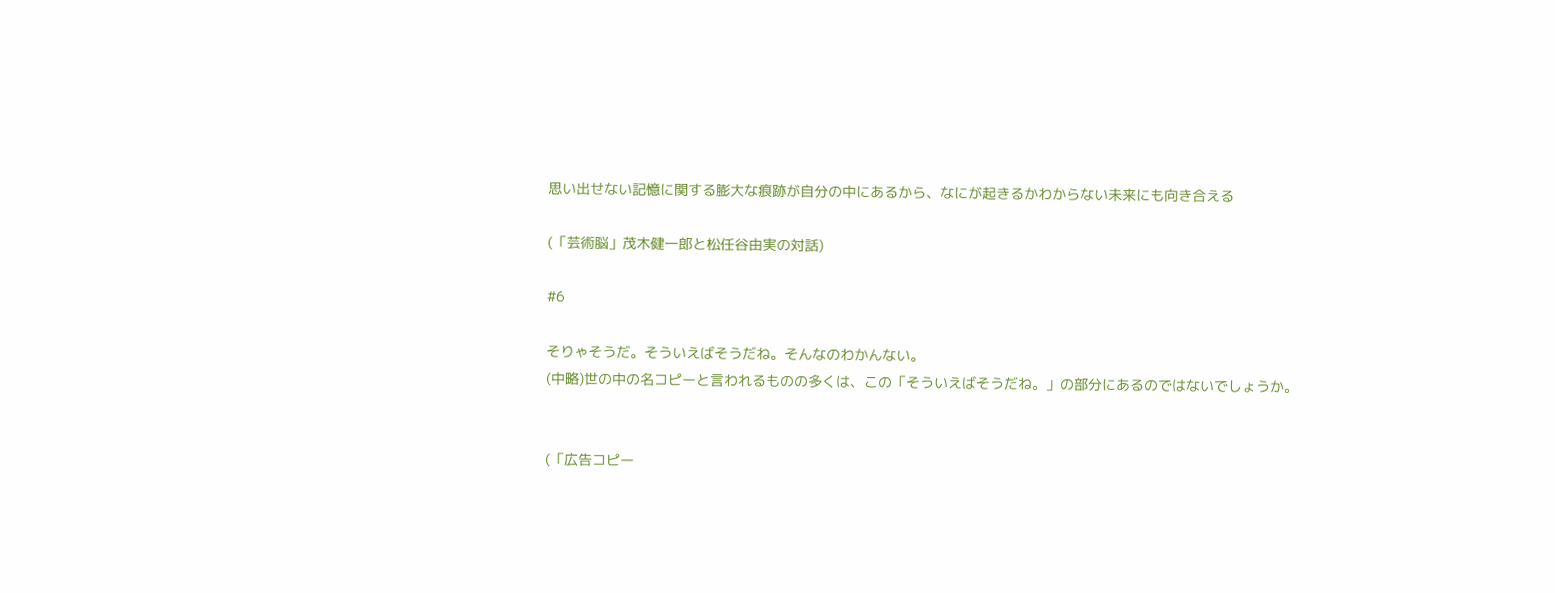思い出せない記憶に関する膨大な痕跡が自分の中にあるから、なにが起きるかわからない未来にも向き合える

(「芸術脳」茂木健一郎と松任谷由実の対話)

#6

そりゃそうだ。そういえばそうだね。そんなのわかんない。
(中略)世の中の名コピーと言われるものの多くは、この「そういえばそうだね。」の部分にあるのではないでしょうか。


(「広告コピー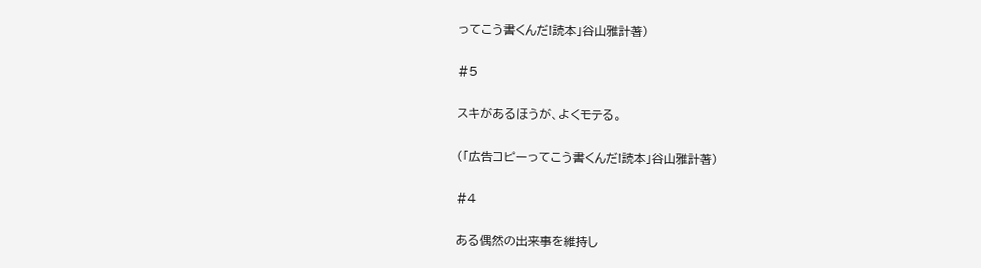ってこう書くんだ!読本」谷山雅計著)

#5

スキがあるほうが、よくモテる。

(「広告コピーってこう書くんだ!読本」谷山雅計著)

#4

ある偶然の出来事を維持し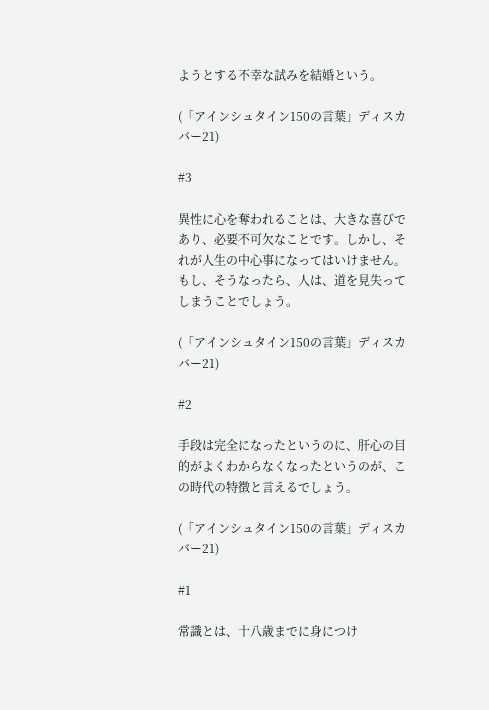ようとする不幸な試みを結婚という。

(「アインシュタイン150の言葉」ディスカバー21)

#3

異性に心を奪われることは、大きな喜びであり、必要不可欠なことです。しかし、それが人生の中心事になってはいけません。もし、そうなったら、人は、道を見失ってしまうことでしょう。

(「アインシュタイン150の言葉」ディスカバー21)

#2

手段は完全になったというのに、肝心の目的がよくわからなくなったというのが、この時代の特徴と言えるでしょう。

(「アインシュタイン150の言葉」ディスカバー21)

#1

常識とは、十八歳までに身につけ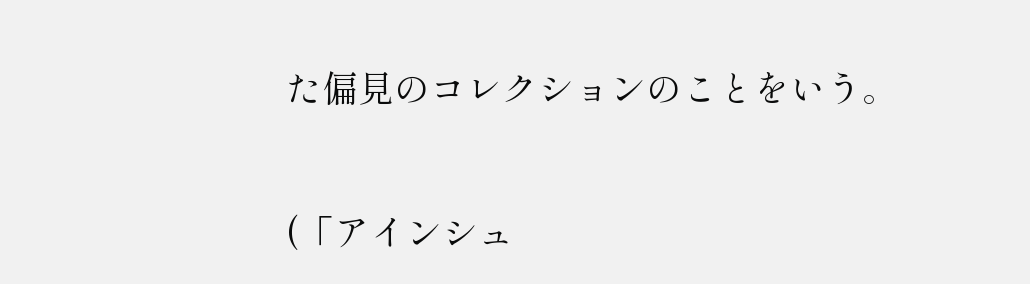た偏見のコレクションのことをいう。

(「アインシュ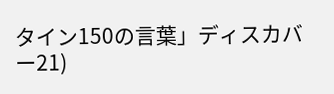タイン150の言葉」ディスカバー21)